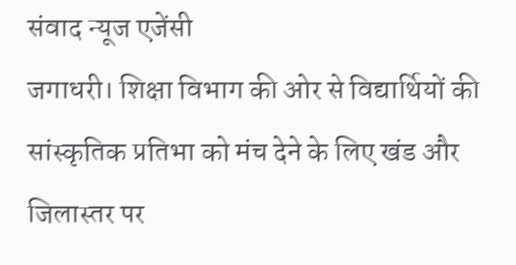संवाद न्यूज एजेंसी
जगाधरी। शिक्षा विभाग की ओर से विद्यार्थियों की सांस्कृतिक प्रतिभा को मंच देने के लिए खंड और जिलास्तर पर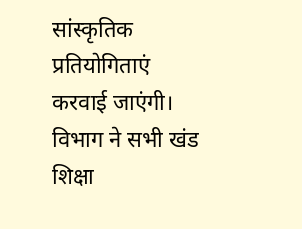सांस्कृतिक प्रतियोगिताएं करवाई जाएंगी। विभाग ने सभी खंड शिक्षा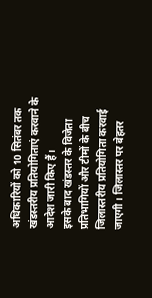अधिकारियों को 10 सितंबर तक खंडस्तरीय प्रतियोगिताएं करवाने के आदेश जारी किए हैं।
इसके बाद खंडस्तर के विजेता प्रतिभागियों और टीमों के बीच जिलास्तरीय प्रतियोगिता करवाई जाएगी। जिलास्तर पर बेहतर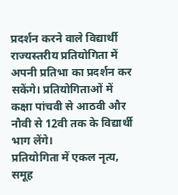प्रदर्शन करने वाले विद्यार्थी राज्यस्तरीय प्रतियोगिता में अपनी प्रतिभा का प्रदर्शन कर सकेंगे। प्रतियोगिताओं में कक्षा पांचवी से आठवी और नौवी से 12वी तक के विद्यार्थी भाग लेंगे।
प्रतियोगिता में एकल नृत्य, समूह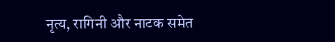नृत्य, रागिनी और नाटक समेत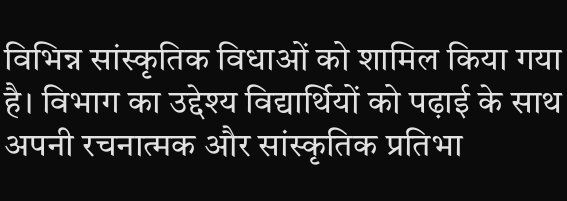विभिन्न सांस्कृतिक विधाओं को शामिल किया गया है। विभाग का उद्देश्य विद्यार्थियों को पढ़ाई के साथ अपनी रचनात्मक और सांस्कृतिक प्रतिभा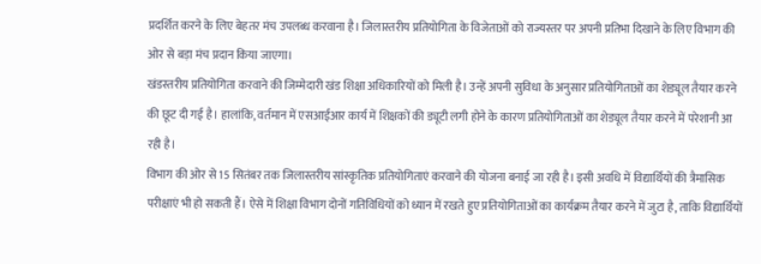प्रदर्शित करने के लिए बेहतर मंच उपलब्ध करवाना है। जिलास्तरीय प्रतियोगिता के विजेताओं को राज्यस्तर पर अपनी प्रतिभा दिखाने के लिए विभाग की ओर से बड़ा मंच प्रदान किया जाएगा।
खंडस्तरीय प्रतियोगिता करवाने की जिम्मेदारी खंड शिक्षा अधिकारियों को मिली है। उन्हें अपनी सुविधा के अनुसार प्रतियोगिताओं का शेड्यूल तैयार करने की छूट दी गई है। हालांकि, वर्तमान में एसआईआर कार्य में शिक्षकों की ड्यूटी लगी होने के कारण प्रतियोगिताओं का शेड्यूल तैयार करने में परेशानी आ रही है।
विभाग की ओर से 15 सितंबर तक जिलास्तरीय सांस्कृतिक प्रतियोगिताएं करवाने की योजना बनाई जा रही है। इसी अवधि में विद्यार्थियों की त्रैमासिक परीक्षाएं भी हो सकती हैं। ऐसे में शिक्षा विभाग दोनों गतिविधियों को ध्यान में रखते हुए प्रतियोगिताओं का कार्यक्रम तैयार करने में जुटा है, ताकि विद्यार्थियों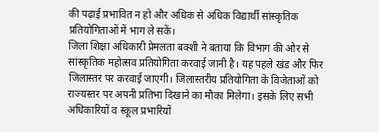की पढ़ाई प्रभावित न हो और अधिक से अधिक विद्यार्थी सांस्कृतिक प्रतियोगिताओं में भाग ले सकें।
जिला शिक्षा अधिकारी प्रेमलता बक्शी ने बताया कि विभाग की ओर से सांस्कृतिक महोत्सव प्रतियोगिता करवाई जानी है। यह पहले खंड और फिर जिलास्तर पर करवाई जाएगी। जिलास्तरीय प्रतियोगिता के विजेताओं को राज्यस्तर पर अपनी प्रतिभा दिखाने का मौका मिलेगा। इसके लिए सभी अधिकारियों व स्कूल प्रभारियों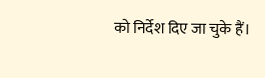को निर्देश दिए जा चुके हैं।